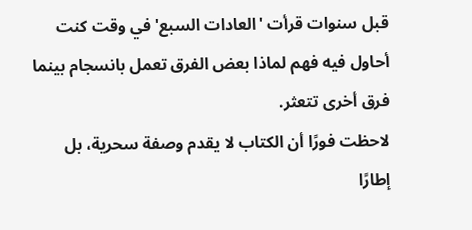قبل سنوات قرأت 'العادات السبع' في وقت كنت أحاول فيه فهم لماذا بعض الفرق تعمل بانسجام بينما فرق أخرى تتعثر.
لاحظت فورًا أن الكتاب لا يقدم وصفة سحرية، بل إطارًا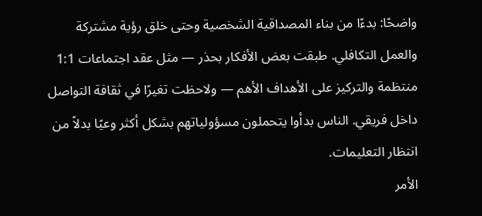واضحًا: بدءًا من بناء المصداقية الشخصية وحتى خلق رؤية مشتركة والعمل التكافلي. طبقت بعض الأفكار بحذر — مثل عقد اجتماعات 1:1 منتظمة والتركيز على الأهداف الأهم — ولاحظت تغيرًا في ثقافة التواصل داخل فريقي. الناس بدأوا يتحملون مسؤولياتهم بشكل أكثر وعيًا بدلاً من انتظار التعليمات.
الأمر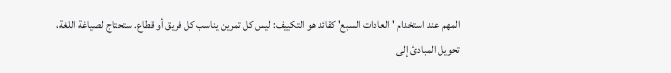المهم عند استخدام 'العادات السبع' كقائد هو التكييف: ليس كل تمرين يناسب كل فريق أو قطاع. ستحتاج لصياغة اللغة، تحويل المبادئ إلى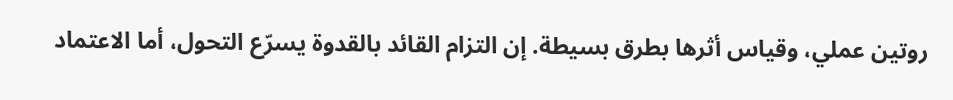روتين عملي، وقياس أثرها بطرق بسيطة. إن التزام القائد بالقدوة يسرّع التحول، أما الاعتماد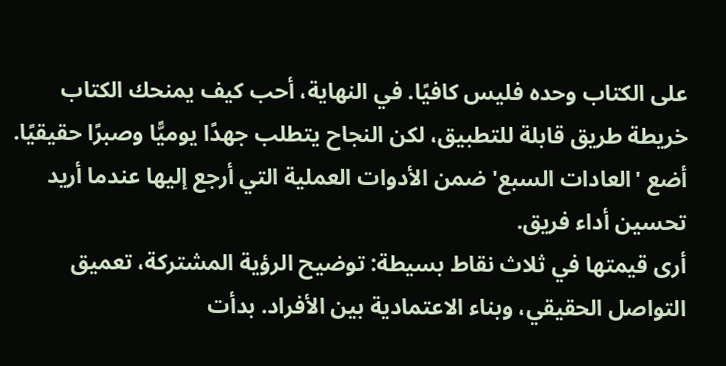على الكتاب وحده فليس كافيًا. في النهاية، أحب كيف يمنحك الكتاب خريطة طريق قابلة للتطبيق، لكن النجاح يتطلب جهدًا يوميًّا وصبرًا حقيقيًا.
أضع 'العادات السبع' ضمن الأدوات العملية التي أرجع إليها عندما أريد تحسين أداء فريق.
أرى قيمتها في ثلاث نقاط بسيطة: توضيح الرؤية المشتركة، تعميق التواصل الحقيقي، وبناء الاعتمادية بين الأفراد. بدأت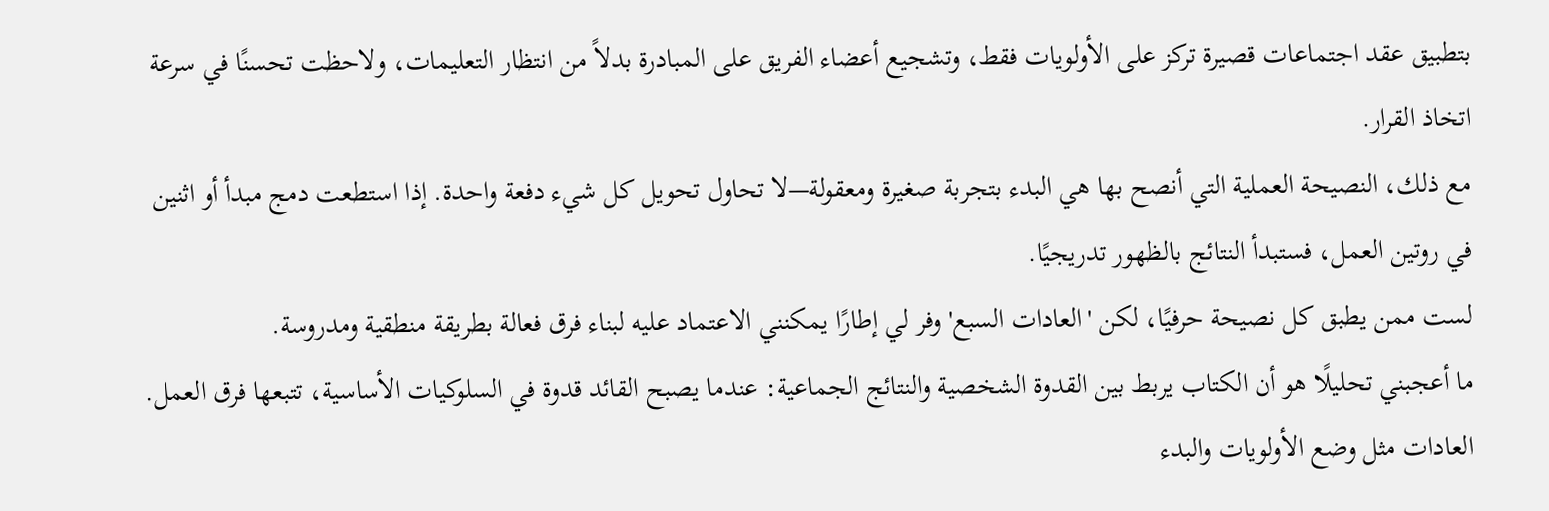بتطبيق عقد اجتماعات قصيرة تركز على الأولويات فقط، وتشجيع أعضاء الفريق على المبادرة بدلاً من انتظار التعليمات، ولاحظت تحسنًا في سرعة اتخاذ القرار.
مع ذلك، النصيحة العملية التي أنصح بها هي البدء بتجربة صغيرة ومعقولة—لا تحاول تحويل كل شيء دفعة واحدة. إذا استطعت دمج مبدأ أو اثنين في روتين العمل، فستبدأ النتائج بالظهور تدريجيًا.
لست ممن يطبق كل نصيحة حرفيًا، لكن 'العادات السبع' وفر لي إطارًا يمكنني الاعتماد عليه لبناء فرق فعالة بطريقة منطقية ومدروسة.
ما أعجبني تحليلًا هو أن الكتاب يربط بين القدوة الشخصية والنتائج الجماعية: عندما يصبح القائد قدوة في السلوكيات الأساسية، تتبعها فرق العمل. العادات مثل وضع الأولويات والبدء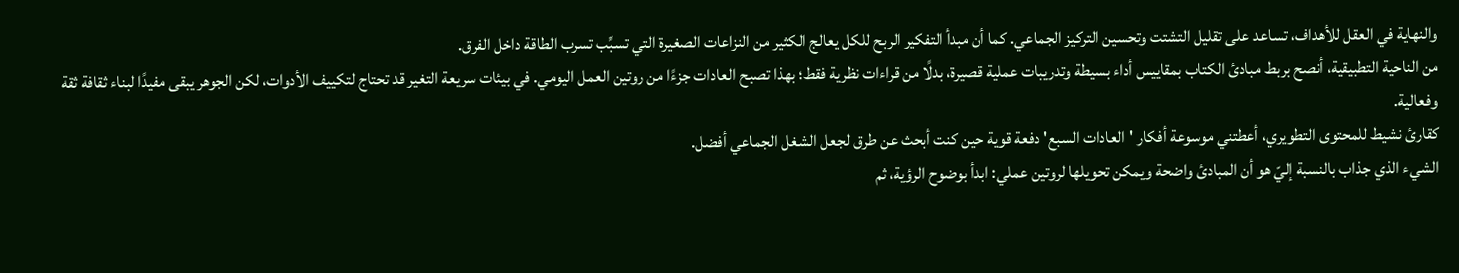والنهاية في العقل للأهداف، تساعد على تقليل التشتت وتحسين التركيز الجماعي. كما أن مبدأ التفكير الربح للكل يعالج الكثير من النزاعات الصغيرة التي تسبِّب تسرب الطاقة داخل الفرق.
من الناحية التطبيقية، أنصح بربط مبادئ الكتاب بمقاييس أداء بسيطة وتدريبات عملية قصيرة، بدلًا من قراءات نظرية فقط؛ بهذا تصبح العادات جزءًا من روتين العمل اليومي. في بيئات سريعة التغير قد تحتاج لتكييف الأدوات، لكن الجوهر يبقى مفيدًا لبناء ثقافة ثقة وفعالية.
كقارئ نشيط للمحتوى التطويري، أعطتني موسوعة أفكار 'العادات السبع' دفعة قوية حين كنت أبحث عن طرق لجعل الشغل الجماعي أفضل.
الشيء الذي جذاب بالنسبة إليّ هو أن المبادئ واضحة ويمكن تحويلها لروتين عملي: ابدأ بوضوح الرؤية، ثم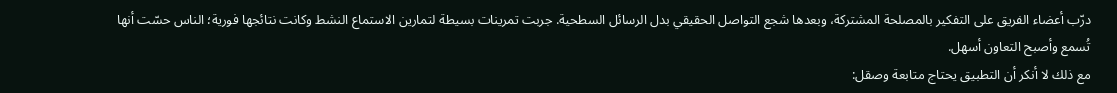درّب أعضاء الفريق على التفكير بالمصلحة المشتركة، وبعدها شجع التواصل الحقيقي بدل الرسائل السطحية. جربت تمرينات بسيطة لتمارين الاستماع النشط وكانت نتائجها فورية؛ الناس حسّت أنها تُسمع وأصبح التعاون أسهل.
مع ذلك لا أنكر أن التطبيق يحتاج متابعة وصقل: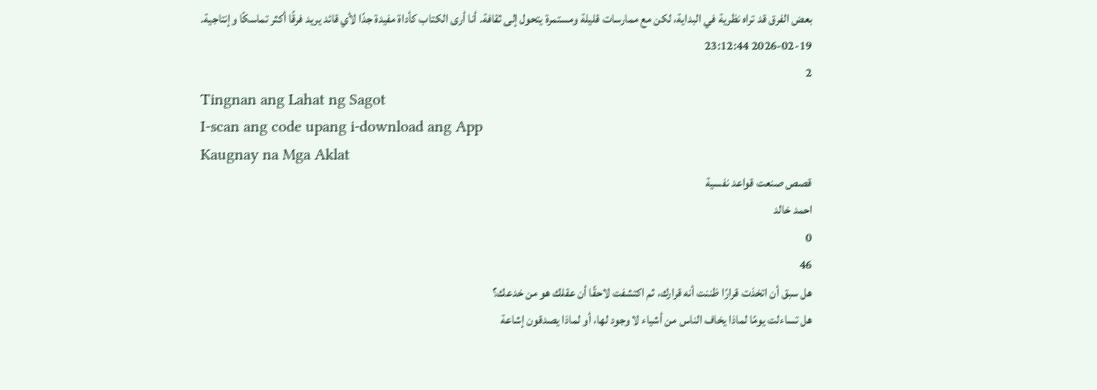بعض الفرق قد تراه نظرية في البداية، لكن مع ممارسات قليلة ومستمرة يتحول إلى ثقافة. أنا أرى الكتاب كأداة مفيدة جدًا لأي قائد يريد فرقًا أكثر تماسكًا وإنتاجية.
2026-02-19 23:12:44
2
Tingnan ang Lahat ng Sagot
I-scan ang code upang i-download ang App
Kaugnay na Mga Aklat
قصص صنعت قواعد نفسية
احمد خالد
0
46
هل سبق أن اتخذت قرارًا ظننت أنه قرارك، ثم اكتشفت لاحقًا أن عقلك هو من خدعك؟
هل تساءلت يومًا لماذا يخاف الناس من أشياء لا وجود لها، أو لماذا يصدقون إشاعة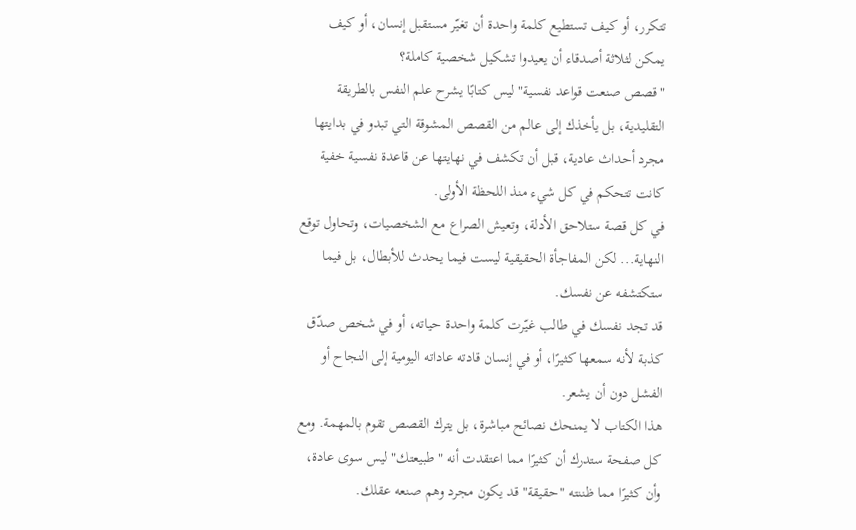تتكرر، أو كيف تستطيع كلمة واحدة أن تغيّر مستقبل إنسان، أو كيف يمكن لثلاثة أصدقاء أن يعيدوا تشكيل شخصية كاملة؟
"قصص صنعت قواعد نفسية" ليس كتابًا يشرح علم النفس بالطريقة التقليدية، بل يأخذك إلى عالم من القصص المشوقة التي تبدو في بدايتها مجرد أحداث عادية، قبل أن تكشف في نهايتها عن قاعدة نفسية خفية كانت تتحكم في كل شيء منذ اللحظة الأولى.
في كل قصة ستلاحق الأدلة، وتعيش الصراع مع الشخصيات، وتحاول توقع النهاية... لكن المفاجأة الحقيقية ليست فيما يحدث للأبطال، بل فيما ستكتشفه عن نفسك.
قد تجد نفسك في طالب غيّرت كلمة واحدة حياته، أو في شخص صدّق كذبة لأنه سمعها كثيرًا، أو في إنسان قادته عاداته اليومية إلى النجاح أو الفشل دون أن يشعر.
هذا الكتاب لا يمنحك نصائح مباشرة، بل يترك القصص تقوم بالمهمة. ومع كل صفحة ستدرك أن كثيرًا مما اعتقدت أنه "طبيعتك" ليس سوى عادة، وأن كثيرًا مما ظننته "حقيقة" قد يكون مجرد وهم صنعه عقلك.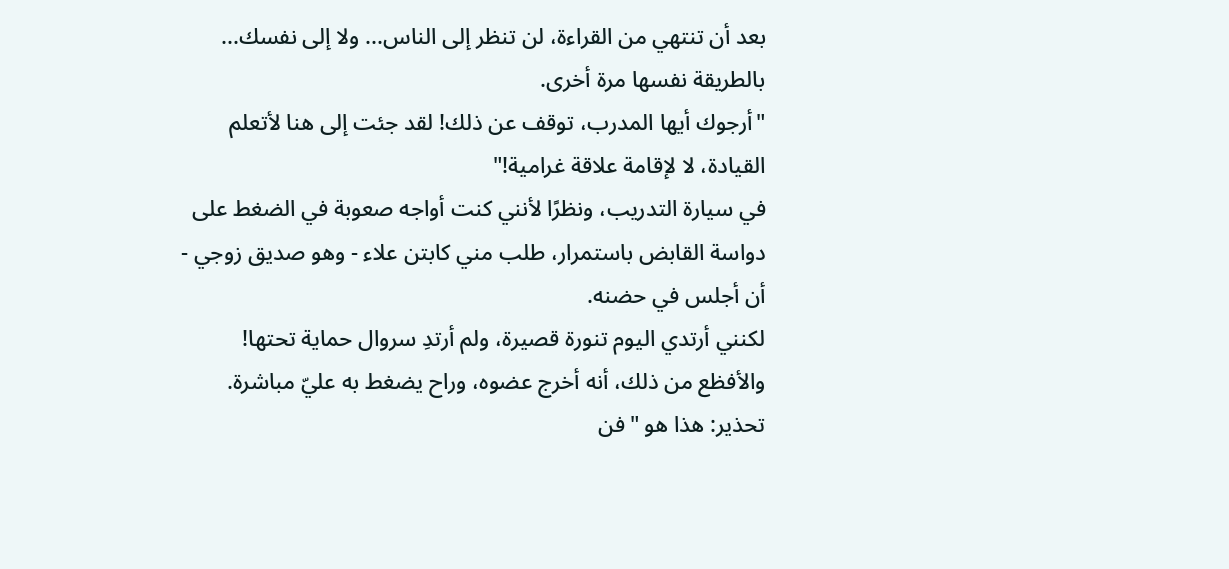بعد أن تنتهي من القراءة، لن تنظر إلى الناس... ولا إلى نفسك... بالطريقة نفسها مرة أخرى.
"أرجوك أيها المدرب، توقف عن ذلك! لقد جئت إلى هنا لأتعلم القيادة، لا لإقامة علاقة غرامية!"
في سيارة التدريب، ونظرًا لأنني كنت أواجه صعوبة في الضغط على دواسة القابض باستمرار، طلب مني كابتن علاء - وهو صديق زوجي - أن أجلس في حضنه.
لكنني أرتدي اليوم تنورة قصيرة، ولم أرتدِ سروال حماية تحتها!
والأفظع من ذلك، أنه أخرج عضوه، وراح يضغط به عليّ مباشرة.
تحذير: هذا هو "فن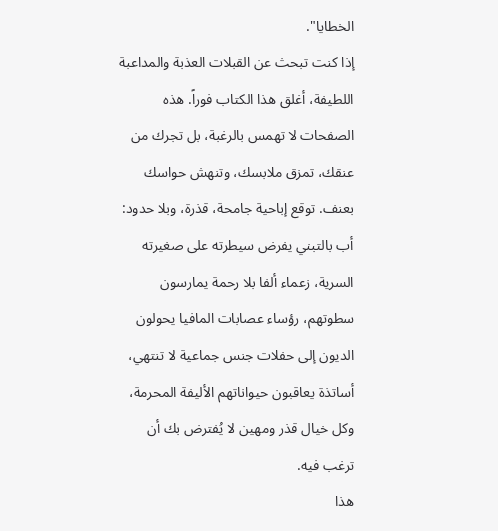الخطايا".
إذا كنت تبحث عن القبلات العذبة والمداعبة اللطيفة، أغلق هذا الكتاب فوراً. هذه الصفحات لا تهمس بالرغبة، بل تجرك من عنقك، تمزق ملابسك، وتنهش حواسك بعنف. توقع إباحية جامحة، قذرة، وبلا حدود: أب بالتبني يفرض سيطرته على صغيرته السرية، زعماء ألفا بلا رحمة يمارسون سطوتهم، رؤساء عصابات المافيا يحولون الديون إلى حفلات جنس جماعية لا تنتهي، أساتذة يعاقبون حيواناتهم الأليفة المحرمة، وكل خيال قذر ومهين لا يُفترض بك أن ترغب فيه.
هذا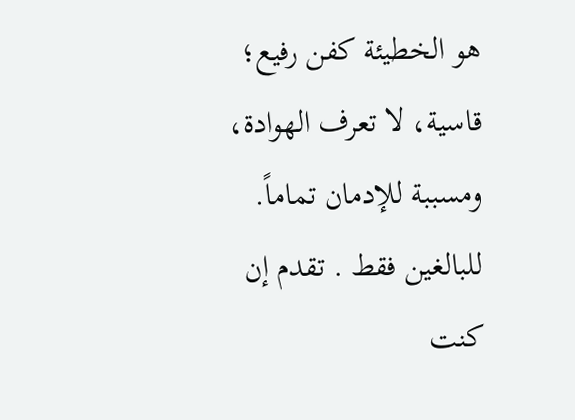هو الخطيئة كفن رفيع؛ قاسية، لا تعرف الهوادة، ومسببة للإدمان تماماً. للبالغين فقط . تقدم إن كنت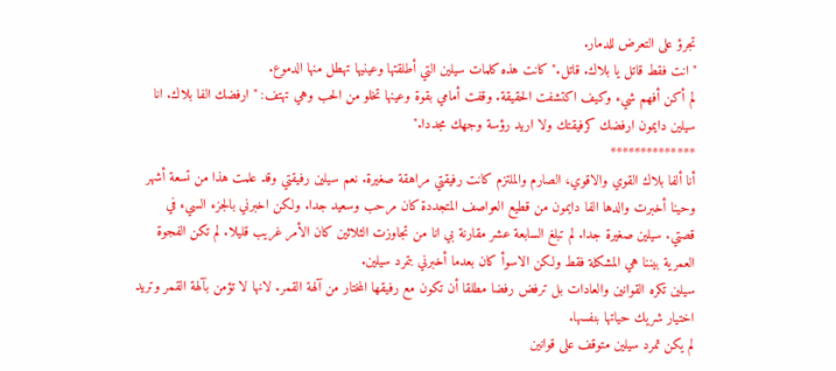تجرؤ على التعرض للدمار.
"انت فقط قاتل يا بلاك. قاتل." كانت هذه كلمات سيلين التي أطلقتها وعينيها تهطل منها الدموع.
لم أكن أفهم شيء وكيف اكتشفت الحقيقة. وقفت أمامي بقوة وعينها تخلو من الحب وهي تهتف: "ارفضك الفا بلاك. انا سيلين دايمون ارفضك كرفيقتك ولا اريد رؤسة وجهك مجددا."
**************
أنا ألفا بلاك القوي والاقوي، الصارم والملتزم كانت رفيقتي مراهقة صغيرة. نعم سيلين رفيقتي وقد علمت هذا من تسعة أشهر وحينا أخبرت والدها الفا دايمون من قطيع العواصف المتجددة كان مرحب وسعيد جدا. ولكن اخبرني بالجزء السيء في قصتي. سيلين صغيرة جدا. لم تبلغ السابعة عشر مقارنة بي انا من تجاوزت الثلاثين كان الأمر غريب قليلا. لم تكن الفجوة العمرية بيننا هي المشكلة فقط ولكن الاسوأ كان بعدما أخبرني بتمرد سيلين.
سيلين تكره القوانين والعادات بل ترفض رفضا مطلقا أن تكون مع رفيقها المختار من آلهة القمر. لانها لا تؤمن بآلهة القمر وتريد اختيار شريك حياتها بنفسها.
لم يكن تمرد سيلين متوقف على قوانين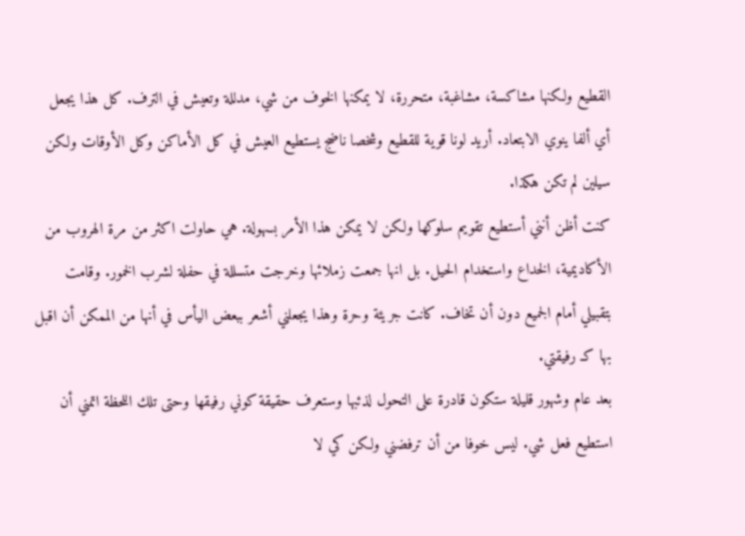القطيع ولكنها مشاكسة، مشاغبة، متحررة، لا يمكنها الخوف من شي، مدللة وتعيش في الترف. كل هذا يجعل أي ألفا ينوي الابتعاد. أريد لونا قوية للقطيع وشخصا ناضج يستطيع العيش في كل الأماكن وكل الأوقات ولكن سيلين لم تكن هكذا.
كنت أظن أنني أستطيع تقويم سلوكها ولكن لا يمكن هذا الأمر بسهولة. هي حاولت اكثر من مرة الهروب من الأكاديمية، الخداع واستخدام الحيل. بل انها جمعت زملائها وخرجت متسللة في حفلة لشرب الخمور. وقامت بتقبيلي أمام الجميع دون أن تخاف. كانت جريئة وحرة وهذا يجعلني أشعر ببعض اليأس في أنها من الممكن أن اقبل بها كـ رفيقتي.
بعد عام وشهور قليلة ستكون قادرة على التحول لذئبها وستعرف حقيقة كوني رفيقها وحتى تلك اللحظة اتمني أن استطيع فعل شي. ليس خوفا من أن ترفضني ولكن كي لا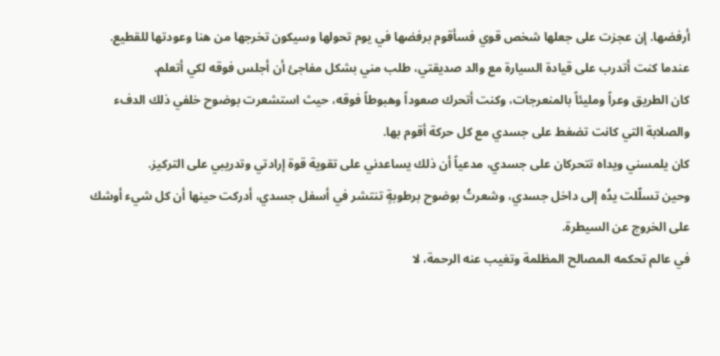أرفضها. إن عجزت على جعلها شخص قوي فسأقوم برفضها في يوم تحولها وسيكون تخرجها من هنا وعودتها للقطيع.
عندما كنت أتدرب على قيادة السيارة مع والد صديقتي، طلب مني بشكل مفاجئ أن أجلس فوقه لكي أتعلم.
كان الطريق وعراً ومليئاً بالمنعرجات، وكنت أتحرك صعوداً وهبوطاً فوقه، حيث استشعرت بوضوح خلفي ذلك الدفء والصلابة التي كانت تضغط على جسدي مع كل حركة أقوم بها.
كان يلمسني ويداه تتحركان على جسدي، مدعياً أن ذلك يساعدني على تقوية قوة إرادتي وتدريبي على التركيز.
وحين تسلّلت يدُه إلى داخل جسدي، وشعرتُ بوضوح برطوبةٍ تنتشر في أسفل جسدي، أدركت حينها أن كل شيء أوشك على الخروج عن السيطرة.
في عالم تحكمه المصالح المظلمة وتغيب عنه الرحمة، لا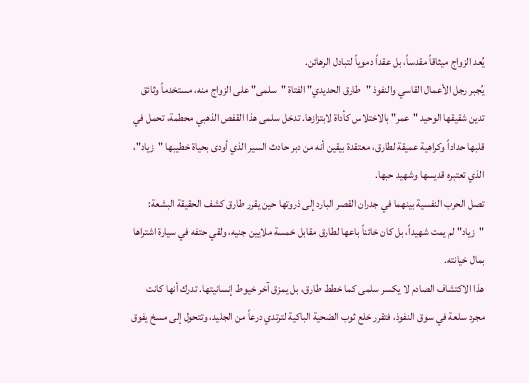يُعد الزواج ميثاقاً مقدساً، بل عقداً دموياً لتبادل الرهائن.
يُجبر رجل الأعمال القاسي والنفوذ "طارق الحديدي" الفتاة "سلمى" على الزواج منه، مستخدماً وثائق تدين شقيقها الوحيد "عمر" بالاختلاس كأداة لابتزازها. تدخل سلمى هذا القفص الذهبي محطمة، تحمل في قلبها حداداً وكراهية عميقة لطارق، معتقدة بيقين أنه من دبر حادث السير الذي أودى بحياة خطيبها "زياد"، الذي تعتبره قديسها وشهيد حبها.
تصل الحرب النفسية بينهما في جدران القصر البارد إلى ذروتها حين يقرر طارق كشف الحقيقة البشعة: "زياد" لم يمت شهيداً، بل كان خائناً باعها لطارق مقابل خمسة ملايين جنيه، ولقي حتفه في سيارة اشتراها بمال خيانته.
هذا الاكتشاف الصادم لا يكسر سلمى كما خطط طارق، بل يمزق آخر خيوط إنسانيتها. تدرك أنها كانت مجرد سلعة في سوق النفوذ، فتقرر خلع ثوب الضحية الباكية لترتدي درعاً من الجليد، وتتحول إلى مسخ يفوق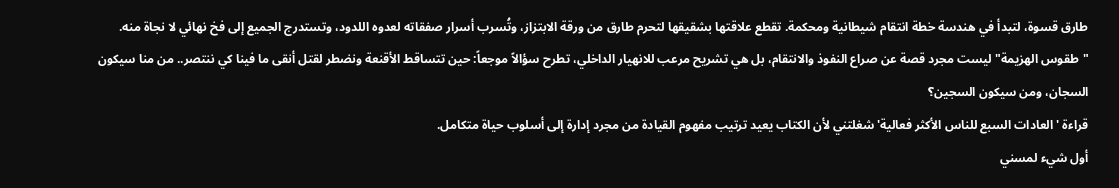طارق قسوة، لتبدأ في هندسة خطة انتقام شيطانية ومحكمة. تقطع علاقتها بشقيقها لتحرم طارق من ورقة الابتزاز، وتُسرب أسرار صفقاته لعدوه اللدود، وتستدرج الجميع إلى فخ نهائي لا نجاة منه.
"طقوس الهزيمة" ليست مجرد قصة عن صراع النفوذ والانتقام، بل هي تشريح مرعب للانهيار الداخلي، تطرح سؤالاً موجعاً: حين تتساقط الأقنعة ونضطر لقتل أنقى ما فينا كي ننتصر.. من منا سيكون السجان، ومن سيكون السجين؟
قراءة 'العادات السبع للناس الأكثر فعالية' شغلتني لأن الكتاب يعيد ترتيب مفهوم القيادة من مجرد إدارة إلى أسلوب حياة متكامل.
أول شيء لمسني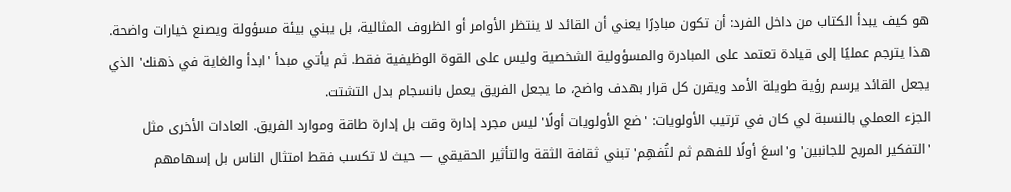هو كيف يبدأ الكتاب من داخل الفرد: أن تكون مبادِرًا يعني أن القائد لا ينتظر الأوامر أو الظروف المثالية، بل يبني بيئة مسؤولة ويصنع خيارات واضحة. هذا يترجم عمليًا إلى قيادة تعتمد على المبادرة والمسؤولية الشخصية وليس على القوة الوظيفية فقط. ثم يأتي مبدأ 'ابدأ والغاية في ذهنك' الذي يجعل القائد يرسم رؤية طويلة الأمد ويقرن كل قرار بهدف واضح، ما يجعل الفريق يعمل بانسجام بدل التشتت.
الجزء العملي بالنسبة لي كان في ترتيب الأولويات: 'ضع الأولويات أولًا' ليس مجرد إدارة وقت بل إدارة طاقة وموارد الفريق. العادات الأخرى مثل 'التفكير المربح للجانبين' و'اسعَ أولًا للفهم ثم لتُفهِم' تبني ثقافة الثقة والتأثير الحقيقي — حيث لا تكسب فقط امتثال الناس بل إسهامهم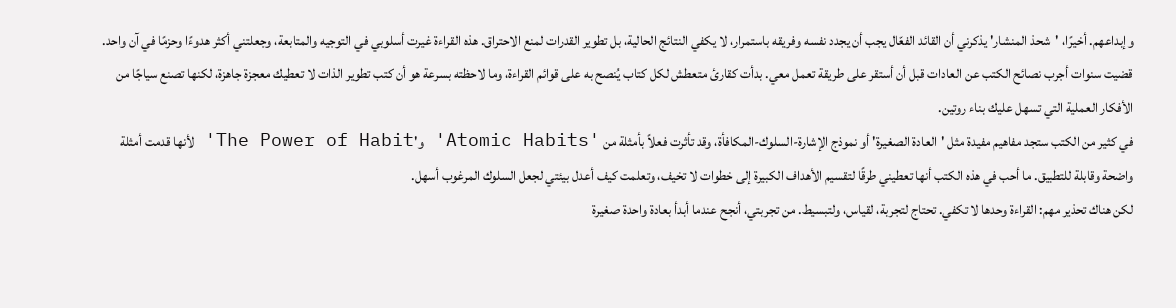وإبداعهم. أخيرًا، 'شحذ المنشار' يذكرني أن القائد الفعّال يجب أن يجدد نفسه وفريقه باستمرار، لا يكفي النتائج الحالية، بل تطوير القدرات لمنع الاحتراق. هذه القراءة غيرت أسلوبي في التوجيه والمتابعة، وجعلتني أكثر هدوءًا وحزمًا في آن واحد.
قضيت سنوات أجرب نصائح الكتب عن العادات قبل أن أستقر على طريقة تعمل معي. بدأت كقارئ متعطش لكل كتاب يُنصح به على قوائم القراءة، وما لاحظته بسرعة هو أن كتب تطوير الذات لا تعطيك معجزة جاهزة، لكنها تصنع سياجًا من الأفكار العملية التي تسهل عليك بناء روتين.
في كثير من الكتب ستجد مفاهيم مفيدة مثل 'العادة الصغيرة' أو نموذج الإشارة-السلوك-المكافأة، وقد تأثرت فعلاً بأمثلة من 'Atomic Habits' و'The Power of Habit' لأنها قدمت أمثلة واضحة وقابلة للتطبيق. ما أحب في هذه الكتب أنها تعطيني طرقًا لتقسيم الأهداف الكبيرة إلى خطوات لا تخيف، وتعلمت كيف أعدل بيئتي لجعل السلوك المرغوب أسهل.
لكن هناك تحذير مهم: القراءة وحدها لا تكفي. تحتاج لتجربة، لقياس، ولتبسيط. من تجربتي، أنجح عندما أبدأ بعادة واحدة صغيرة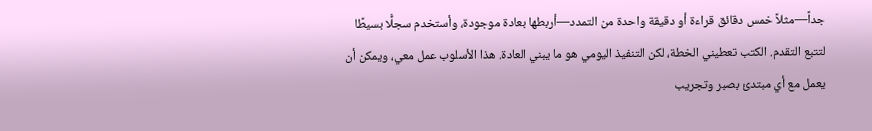جداً—مثلاً خمس دقائق قراءة أو دقيقة واحدة من التمدد—أربطها بعادة موجودة، وأستخدم سجلًّا بسيطًا لتتبع التقدم. الكتب تعطيني الخطة، لكن التنفيذ اليومي هو ما يبني العادة. هذا الأسلوب عمل معي، ويمكن أن يعمل مع أي مبتدئ بصبر وتجريب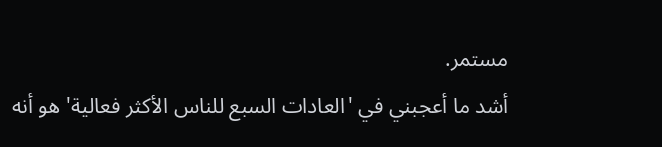مستمر.
أشد ما أعجبني في 'العادات السبع للناس الأكثر فعالية' هو أنه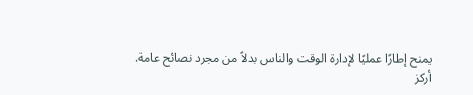يمنح إطارًا عمليًا لإدارة الوقت والناس بدلاً من مجرد نصائح عامة.
أركز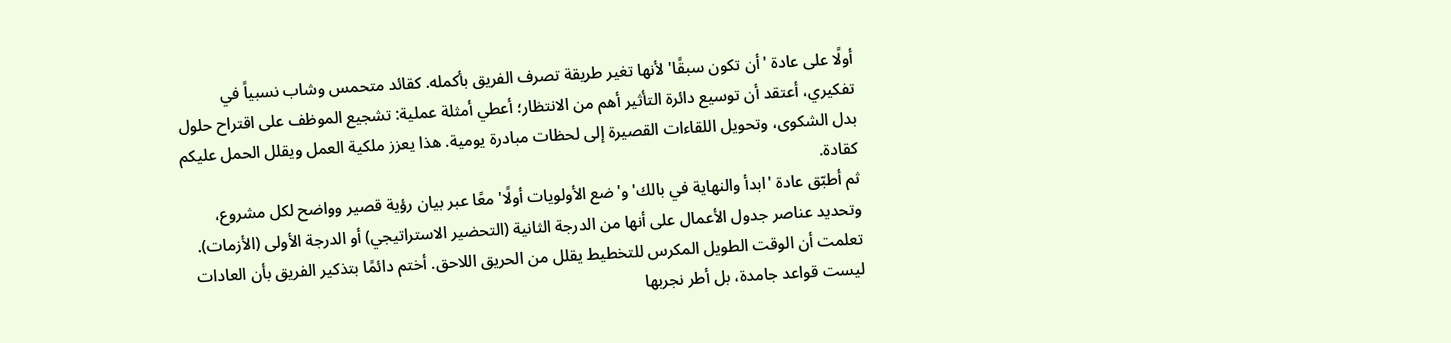أولًا على عادة 'أن تكون سبقًا' لأنها تغير طريقة تصرف الفريق بأكمله. كقائد متحمس وشاب نسبياً في تفكيري، أعتقد أن توسيع دائرة التأثير أهم من الانتظار؛ أعطي أمثلة عملية: تشجيع الموظف على اقتراح حلول بدل الشكوى، وتحويل اللقاءات القصيرة إلى لحظات مبادرة يومية. هذا يعزز ملكية العمل ويقلل الحمل عليكم كقادة.
ثم أطبّق عادة 'ابدأ والنهاية في بالك' و'ضع الأولويات أولًا' معًا عبر بيان رؤية قصير وواضح لكل مشروع، وتحديد عناصر جدول الأعمال على أنها من الدرجة الثانية (التحضير الاستراتيجي) أو الدرجة الأولى (الأزمات). تعلمت أن الوقت الطويل المكرس للتخطيط يقلل من الحريق اللاحق. أختم دائمًا بتذكير الفريق بأن العادات ليست قواعد جامدة، بل أطر نجربها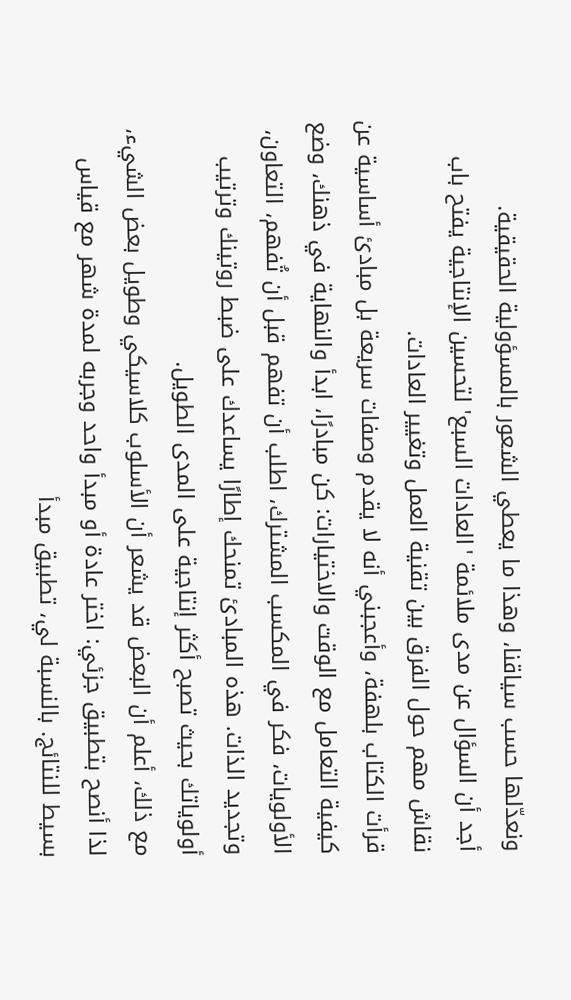ونعدّلها حسب سياقنا، وهذا ما يعطي الشعور بالمسؤولية الحقيقية.
أجد أن السؤال عن مدى ملائمة 'العادات السبع' لتحسين الإنتاجية يفتح باب نقاش مهم حول الفرق بين تقنية العمل وتغيير العادات.
قرأت الكتاب بلهفة، وأعجبني أنه لا يقدم وصفات سريعة بل مبادئ أساسية عن كيفية التعامل مع الوقت والاختيارات: كن مبادرًا، ابدأ والنهاية في ذهنك، وضع الأولويات، فكر في المكسب المشترك، اطلب أن تفهم قبل أن تُفهم، التعاون، وتجديد الذات. هذه المبادئ تمنحك إطارًا يساعدك على ضبط روتينك وترتيب أولوياتك بحيث تصبح أكثر إنتاجية على المدى الطويل.
مع ذلك، أعلم أن البعض قد يشعر أن الأسلوب كلاسيكي وطويل بعض الشيء، لذا أنصح بتطبيق جزئي: اختر عادة أو مبدأ واحد وجربه لمدة شهر مع قياس بسيط للنتائج. بالنسبة لي، تطبيق مبدأ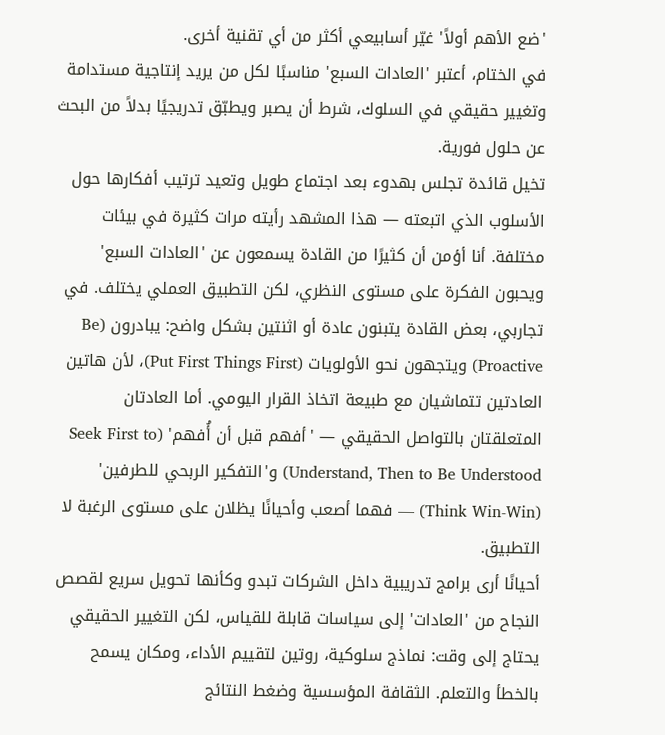'ضع الأهم أولاً' غيّر أسابيعي أكثر من أي تقنية أخرى.
في الختام، أعتبر 'العادات السبع' مناسبًا لكل من يريد إنتاجية مستدامة وتغيير حقيقي في السلوك، شرط أن يصبر ويطبّق تدريجيًا بدلاً من البحث عن حلول فورية.
تخيل قائدة تجلس بهدوء بعد اجتماع طويل وتعيد ترتيب أفكارها حول الأسلوب الذي اتبعته — هذا المشهد رأيته مرات كثيرة في بيئات مختلفة. أنا أؤمن أن كثيرًا من القادة يسمعون عن 'العادات السبع' ويحبون الفكرة على مستوى النظري، لكن التطبيق العملي يختلف. في تجاربي، بعض القادة يتبنون عادة أو اثنتين بشكل واضح: يبادرون (Be Proactive) ويتجهون نحو الأولويات (Put First Things First)، لأن هاتين العادتين تتماشيان مع طبيعة اتخاذ القرار اليومي. أما العادتان المتعلقتان بالتواصل الحقيقي — 'أفهم قبل أن أُفهم' (Seek First to Understand, Then to Be Understood) و'التفكير الربحي للطرفين' (Think Win-Win) — فهما أصعب وأحيانًا يظلان على مستوى الرغبة لا التطبيق.
أحيانًا أرى برامج تدريبية داخل الشركات تبدو وكأنها تحويل سريع لقصص النجاح من 'العادات' إلى سياسات قابلة للقياس، لكن التغيير الحقيقي يحتاج إلى وقت: نماذج سلوكية، روتين لتقييم الأداء، ومكان يسمح بالخطأ والتعلم. الثقافة المؤسسية وضغط النتائج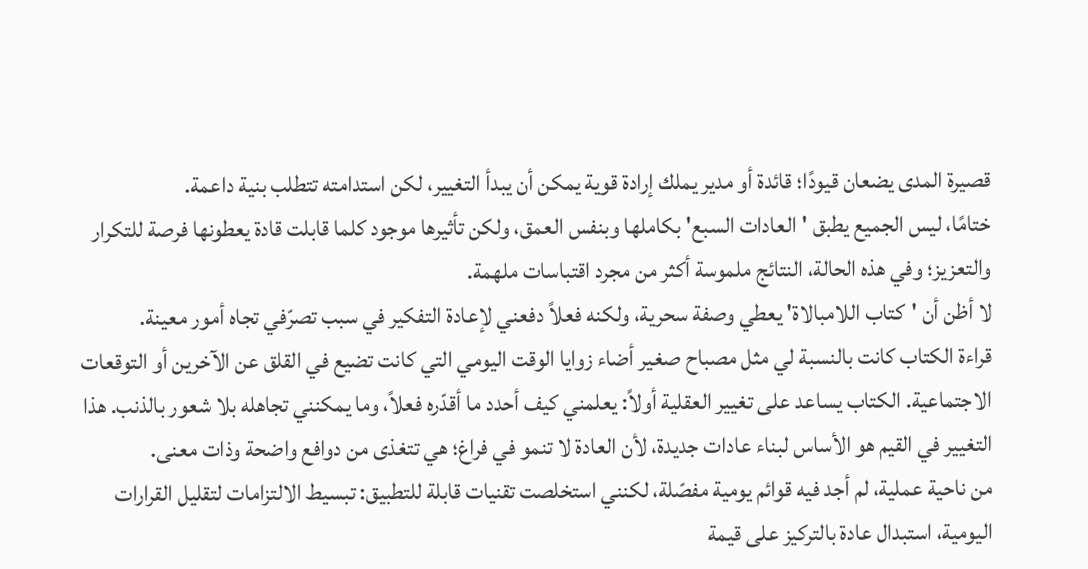قصيرة المدى يضعان قيودًا؛ قائدة أو مدير يملك إرادة قوية يمكن أن يبدأ التغيير، لكن استدامته تتطلب بنية داعمة.
ختامًا، ليس الجميع يطبق 'العادات السبع' بكاملها وبنفس العمق، ولكن تأثيرها موجود كلما قابلت قادة يعطونها فرصة للتكرار والتعزيز؛ وفي هذه الحالة، النتائج ملموسة أكثر من مجرد اقتباسات ملهمة.
لا أظن أن 'كتاب اللامبالاة' يعطي وصفة سحرية، ولكنه فعلاً دفعني لإعادة التفكير في سبب تصرّفي تجاه أمور معينة.
قراءة الكتاب كانت بالنسبة لي مثل مصباح صغير أضاء زوايا الوقت اليومي التي كانت تضيع في القلق عن الآخرين أو التوقعات الاجتماعية. الكتاب يساعد على تغيير العقلية أولاً: يعلمني كيف أحدد ما أقدّره فعلاً، وما يمكنني تجاهله بلا شعور بالذنب. هذا التغيير في القيم هو الأساس لبناء عادات جديدة، لأن العادة لا تنمو في فراغ؛ هي تتغذى من دوافع واضحة وذات معنى.
من ناحية عملية، لم أجد فيه قوائم يومية مفصّلة، لكنني استخلصت تقنيات قابلة للتطبيق: تبسيط الالتزامات لتقليل القرارات اليومية، استبدال عادة بالتركيز على قيمة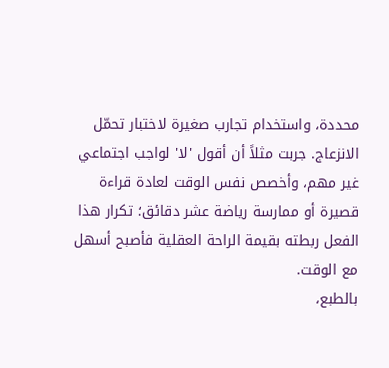محددة، واستخدام تجارب صغيرة لاختبار تحمّل الانزعاج. جربت مثلاً أن أقول 'لا' لواجب اجتماعي غير مهم، وأخصص نفس الوقت لعادة قراءة قصيرة أو ممارسة رياضة عشر دقائق؛ تكرار هذا الفعل ربطته بقيمة الراحة العقلية فأصبح أسهل مع الوقت.
بالطبع،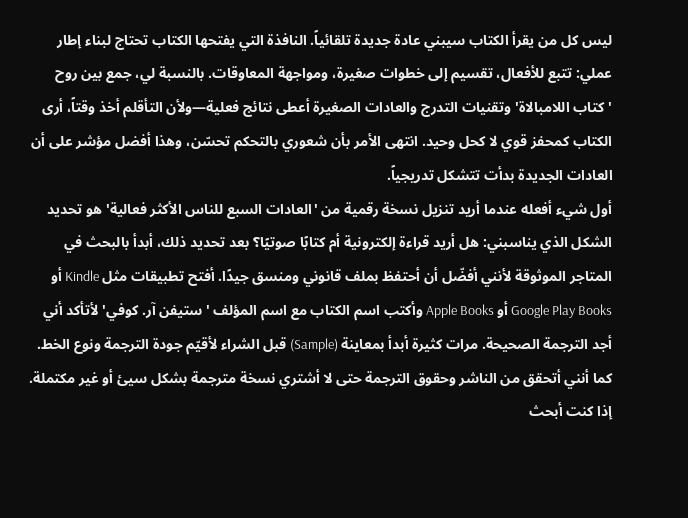ليس كل من يقرأ الكتاب سيبني عادة جديدة تلقائياً. النافذة التي يفتحها الكتاب تحتاج لبناء إطار عملي: تتبع للأفعال، تقسيم إلى خطوات صغيرة، ومواجهة المعاوقات. بالنسبة لي، جمع بين روح 'كتاب اللامبالاة' وتقنيات التدرج والعادات الصغيرة أعطى نتائج فعلية—ولأن التأقلم أخذ وقتاً، أرى الكتاب كمحفز قوي لا كحل وحيد. انتهى الأمر بأن شعوري بالتحكم تحسّن، وهذا أفضل مؤشر على أن العادات الجديدة بدأت تتشكل تدريجياً.
أول شيء أفعله عندما أريد تنزيل نسخة رقمية من 'العادات السبع للناس الأكثر فعالية' هو تحديد الشكل الذي يناسبني: هل أريد قراءة إلكترونية أم كتابًا صوتيًا؟ بعد تحديد ذلك، أبدأ بالبحث في المتاجر الموثوقة لأنني أفضّل أن أحتفظ بملف قانوني ومنسق جيدًا. أفتح تطبيقات مثل Kindle أو Google Play Books أو Apple Books وأكتب اسم الكتاب مع اسم المؤلف 'ستيفن آر. كوفي' لأتأكد أني أجد الترجمة الصحيحة. مرات كثيرة أبدأ بمعاينة (Sample) قبل الشراء لأقيّم جودة الترجمة ونوع الخط. كما أنني أتحقق من الناشر وحقوق الترجمة حتى لا أشتري نسخة مترجمة بشكل سيئ أو غير مكتملة.
إذا كنت أبحث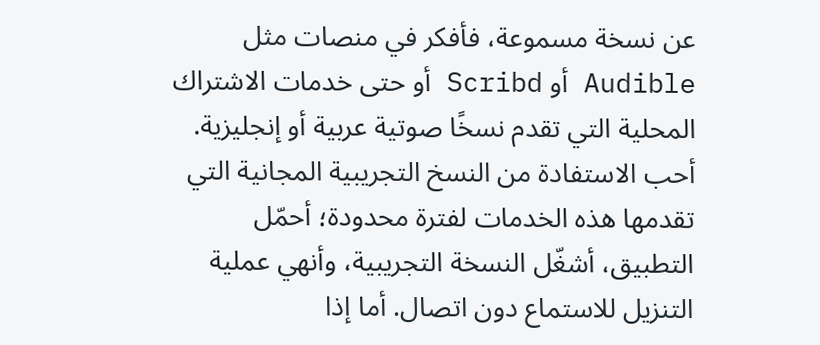عن نسخة مسموعة، فأفكر في منصات مثل Audible أو Scribd أو حتى خدمات الاشتراك المحلية التي تقدم نسخًا صوتية عربية أو إنجليزية. أحب الاستفادة من النسخ التجريبية المجانية التي تقدمها هذه الخدمات لفترة محدودة؛ أحمّل التطبيق، أشغّل النسخة التجريبية، وأنهي عملية التنزيل للاستماع دون اتصال. أما إذا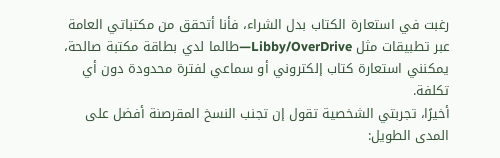رغبت في استعارة الكتاب بدل الشراء، فأنا أتحقق من مكتباتي العامة عبر تطبيقات مثل Libby/OverDrive—طالما لدي بطاقة مكتبة صالحة، يمكنني استعارة كتاب إلكتروني أو سماعي لفترة محدودة دون أي تكلفة.
أخيرًا، تجربتي الشخصية تقول إن تجنب النسخ المقرصنة أفضل على المدى الطويل: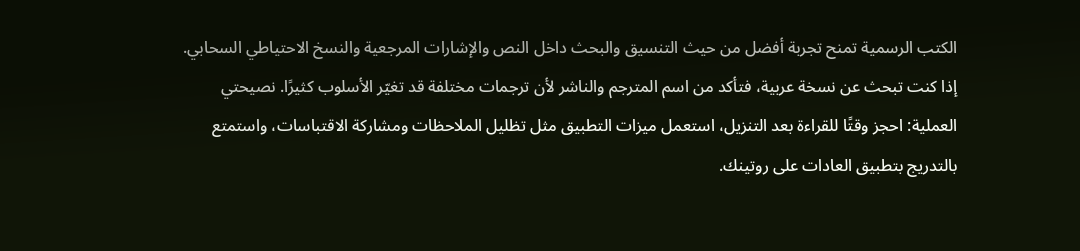الكتب الرسمية تمنح تجربة أفضل من حيث التنسيق والبحث داخل النص والإشارات المرجعية والنسخ الاحتياطي السحابي. إذا كنت تبحث عن نسخة عربية، فتأكد من اسم المترجم والناشر لأن ترجمات مختلفة قد تغيّر الأسلوب كثيرًا. نصيحتي العملية: احجز وقتًا للقراءة بعد التنزيل، استعمل ميزات التطبيق مثل تظليل الملاحظات ومشاركة الاقتباسات، واستمتع بالتدريج بتطبيق العادات على روتينك.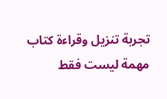تجربة تنزيل وقراءة كتاب مهمة ليست فقط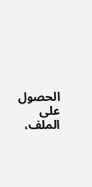الحصول على الملف،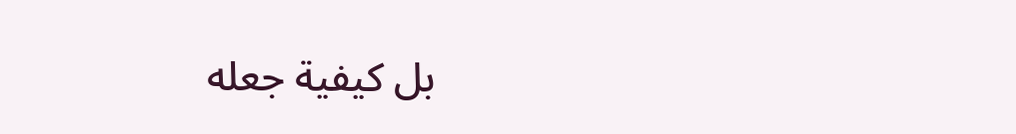بل كيفية جعله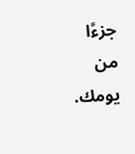جزءًا من يومك.